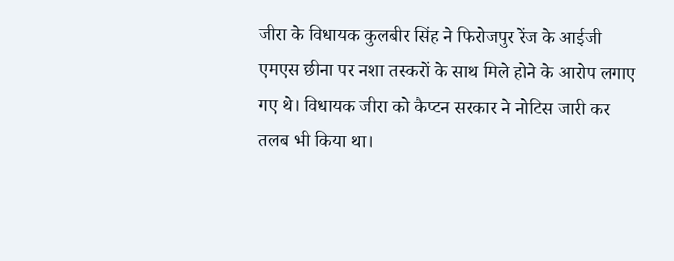जीरा के विधायक कुलबीर सिंह ने फिरोजपुर रेंज के आईजी एमएस छीना पर नशा तस्करों के साथ मिले होने के आरोप लगाए गए थे। विधायक जीरा को कैप्टन सरकार ने नोटिस जारी कर तलब भी किया था।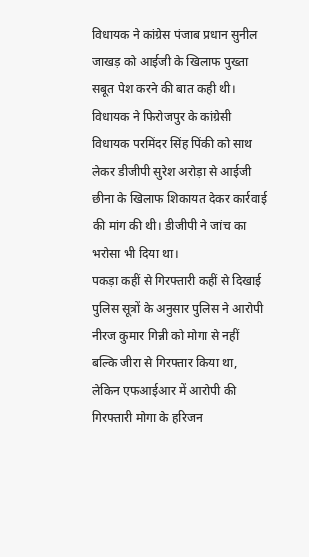विधायक ने कांग्रेस पंजाब प्रधान सुनील जाखड़ को आईजी के खिलाफ पुख्ता सबूत पेश करने की बात कही थी।
विधायक ने फिरोजपुर के कांग्रेसी विधायक परमिंदर सिंह पिंकी को साथ लेकर डीजीपी सुरेश अरोड़ा से आईजी छीना के खिलाफ शिकायत देकर कार्रवाई की मांग की थी। डीजीपी ने जांच का भरोसा भी दिया था।
पकड़ा कहीं से गिरफ्तारी कहीं से दिखाई
पुलिस सूत्रों के अनुसार पुलिस ने आरोपी नीरज कुमार गिन्नी को मोगा से नहीं बल्कि जीरा से गिरफ्तार किया था, लेकिन एफआईआर में आरोपी की गिरफ्तारी मोगा के हरिजन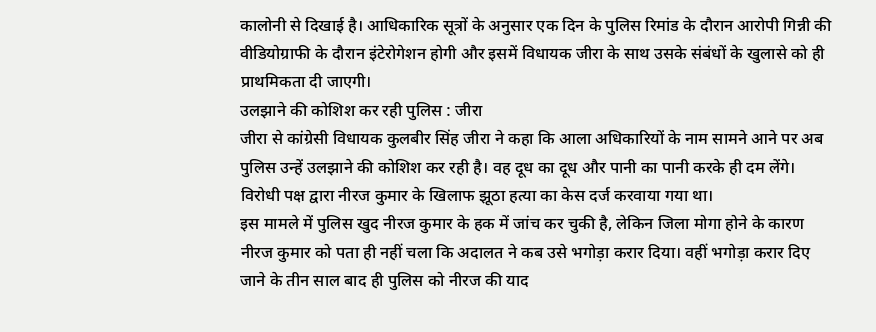कालोनी से दिखाई है। आधिकारिक सूत्रों के अनुसार एक दिन के पुलिस रिमांड के दौरान आरोपी गिन्नी की वीडियोग्राफी के दौरान इंटेरोगेशन होगी और इसमें विधायक जीरा के साथ उसके संबंधों के खुलासे को ही प्राथमिकता दी जाएगी।
उलझाने की कोशिश कर रही पुलिस : जीरा
जीरा से कांग्रेसी विधायक कुलबीर सिंह जीरा ने कहा कि आला अधिकारियों के नाम सामने आने पर अब पुलिस उन्हें उलझाने की कोशिश कर रही है। वह दूध का दूध और पानी का पानी करके ही दम लेंगे। विरोधी पक्ष द्वारा नीरज कुमार के खिलाफ झूठा हत्या का केस दर्ज करवाया गया था।
इस मामले में पुलिस खुद नीरज कुमार के हक में जांच कर चुकी है, लेकिन जिला मोगा होने के कारण नीरज कुमार को पता ही नहीं चला कि अदालत ने कब उसे भगोड़ा करार दिया। वहीं भगोड़ा करार दिए जाने के तीन साल बाद ही पुलिस को नीरज की याद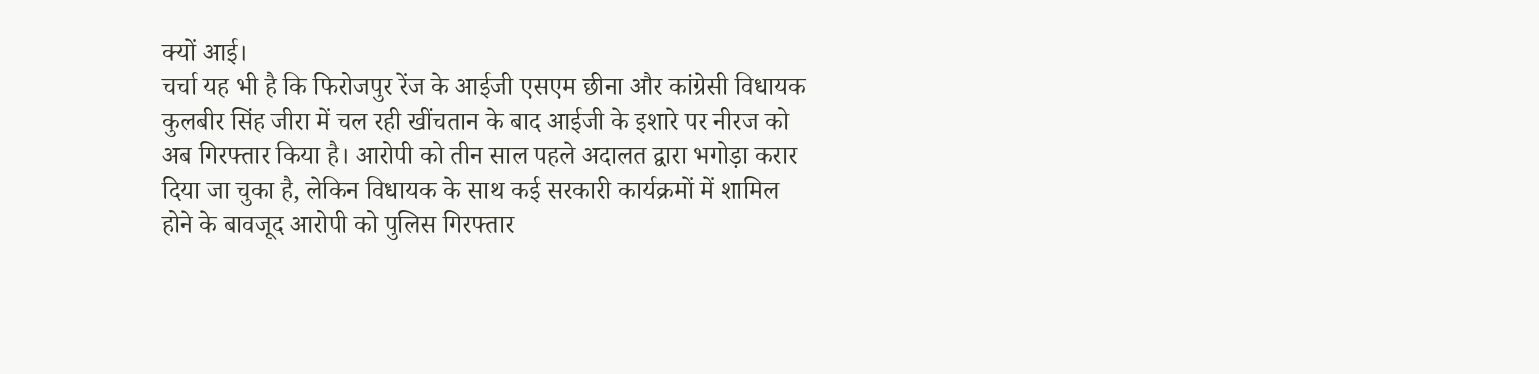क्यों आई।
चर्चा यह भी है कि फिरोजपुर रेंज के आईजी एसएम छीना और कांग्रेसी विधायक कुलबीर सिंह जीरा में चल रही खींचतान के बाद आईजी के इशारे पर नीरज को अब गिरफ्तार किया है। आरोपी को तीन साल पहले अदालत द्वारा भगोड़ा करार दिया जा चुका है, लेकिन विधायक के साथ कई सरकारी कार्यक्रमों में शामिल होने के बावजूद आरोपी को पुलिस गिरफ्तार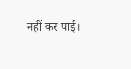नहीं कर पाई।